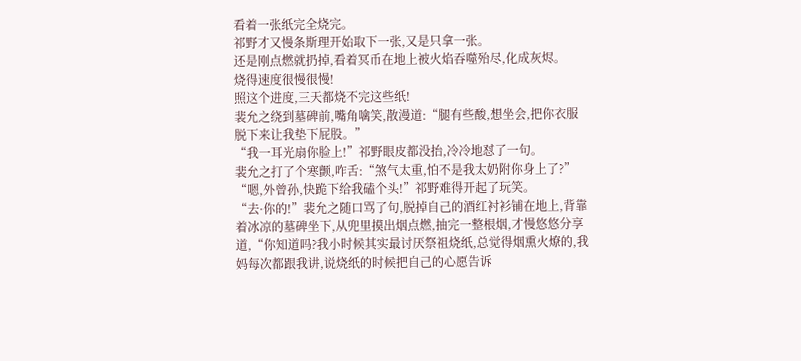看着一张纸完全烧完。
祁野才又慢条斯理开始取下一张,又是只拿一张。
还是刚点燃就扔掉,看着冥币在地上被火焰吞噬殆尽,化成灰烬。
烧得速度很慢很慢!
照这个进度,三天都烧不完这些纸!
裴允之绕到墓碑前,嘴角噙笑,散漫道:“腿有些酸,想坐会,把你衣服脱下来让我垫下屁股。”
“我一耳光扇你脸上!”祁野眼皮都没抬,冷冷地怼了一句。
裴允之打了个寒颤,咋舌:“煞气太重,怕不是我太奶附你身上了?”
“嗯,外曾孙,快跪下给我磕个头!”祁野难得开起了玩笑。
“去·你的!”裴允之随口骂了句,脱掉自己的酒红衬衫铺在地上,背靠着冰凉的墓碑坐下,从兜里摸出烟点燃,抽完一整根烟,才慢悠悠分享道,“你知道吗?我小时候其实最讨厌祭祖烧纸,总觉得烟熏火燎的,我妈每次都跟我讲,说烧纸的时候把自己的心愿告诉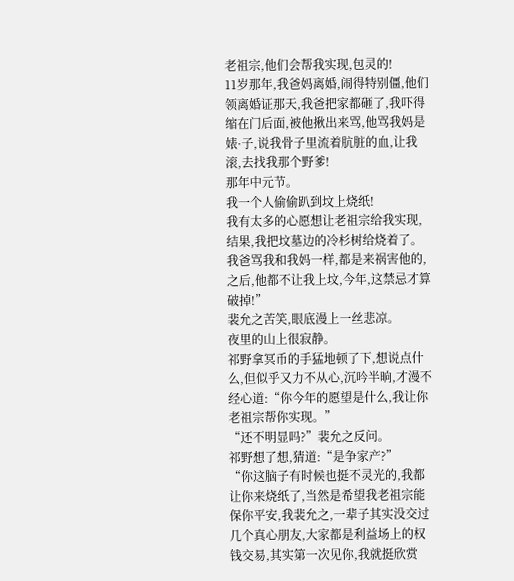老祖宗,他们会帮我实现,包灵的!
11岁那年,我爸妈离婚,闹得特别僵,他们领离婚证那天,我爸把家都砸了,我吓得缩在门后面,被他揪出来骂,他骂我妈是婊·子,说我骨子里流着肮脏的血,让我滚,去找我那个野爹!
那年中元节。
我一个人偷偷趴到坟上烧纸!
我有太多的心愿想让老祖宗给我实现,结果,我把坟墓边的冷杉树给烧着了。
我爸骂我和我妈一样,都是来祸害他的,之后,他都不让我上坟,今年,这禁忌才算破掉!”
裴允之苦笑,眼底漫上一丝悲凉。
夜里的山上很寂静。
祁野拿冥币的手猛地顿了下,想说点什么,但似乎又力不从心,沉吟半晌,才漫不经心道:“你今年的愿望是什么,我让你老祖宗帮你实现。”
“还不明显吗?”裴允之反问。
祁野想了想,猜道:“是争家产?”
“你这脑子有时候也挺不灵光的,我都让你来烧纸了,当然是希望我老祖宗能保你平安,我裴允之,一辈子其实没交过几个真心朋友,大家都是利益场上的权钱交易,其实第一次见你,我就挺欣赏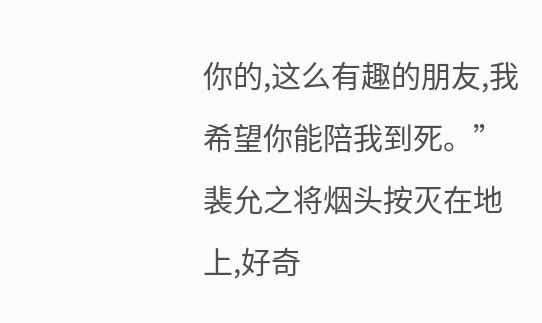你的,这么有趣的朋友,我希望你能陪我到死。”裴允之将烟头按灭在地上,好奇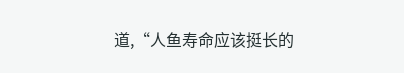道,“人鱼寿命应该挺长的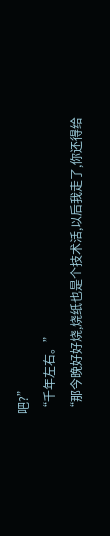吧?”
“千年左右。”
“那今晚好好烧,烧纸也是个技术活,以后我走了,你还得给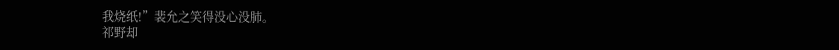我烧纸!”裴允之笑得没心没肺。
祁野却